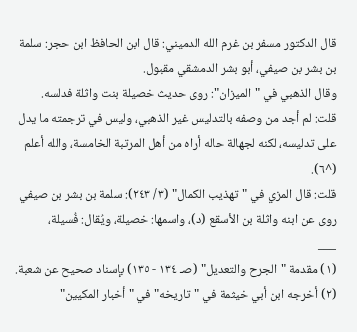قال الدكتور مسفر بن غرم الله الدميني: قال ابن الحافظ ابن حجر: سلمة بن بشر بن صيفي، أبو بشر الدمشقي مقبول.
وقال الذهبي في "الميزان": روى حديث خصيلة بنت واثلة فدلسه.
قلت: لم أجد من وصفه بالتدليس غير الذهبي، وليس في ترجمته ما يدل على تدليسه، لكنه لجهالة حاله أراه من أهل المرتبة الخامسة، والله أعلم (^٦).
قلت: قال المزي في "تهذيب الكمال" (٣/ ٢٤٣): سلمة بن بشر بن صيفي روى عن ابنه واثلة بن الأسقع (د)، واسمها: خصيلة، ويُقال: فُسيلة،
___
(١) مقدمة "الجرح والتعديل" (صـ ١٣٤ - ١٣٥) بإسناد صحيح عن شعبة.
(٢) أخرجه ابن أبي خيثمة في "تاريخه" في "أخبار المكيين"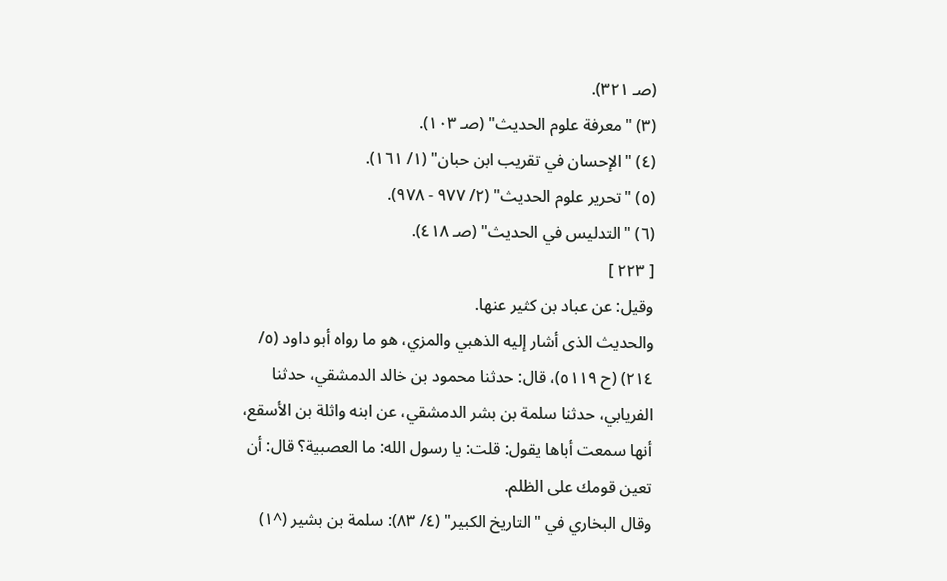(صـ ٣٢١).
(٣) "معرفة علوم الحديث" (صـ ١٠٣).
(٤) "الإحسان في تقريب ابن حبان" (١/ ١٦١).
(٥) "تحرير علوم الحديث" (٢/ ٩٧٧ - ٩٧٨).
(٦) "التدليس في الحديث" (صـ ٤١٨).
[ ٢٢٣ ]
وقيل: عن عباد بن كثير عنها.
والحديث الذى أشار إليه الذهبي والمزي، هو ما رواه أبو داود (٥/ ٢١٤) (ح ٥١١٩)، قال: حدثنا محمود بن خالد الدمشقي، حدثنا الفريابي، حدثنا سلمة بن بشر الدمشقي، عن ابنه واثلة بن الأسقع، أنها سمعت أباها يقول: قلت: يا رسول الله: ما العصبية؟ قال: أن تعين قومك على الظلم.
وقال البخاري في "التاريخ الكبير" (٤/ ٨٣): سلمة بن بشير (^١)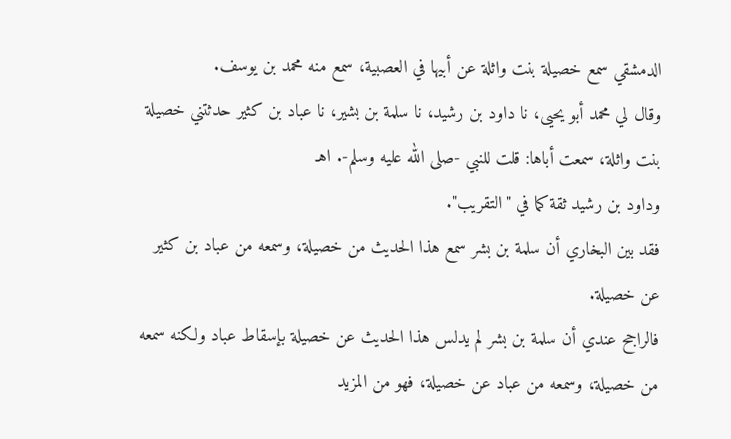الدمشقي سمع خصيلة بنت واثلة عن أبيها في العصبية، سمع منه محمد بن يوسف.
وقال لي محمد أبو يحيى، نا داود بن رشيد، نا سلمة بن بشير، نا عباد بن كثير حدثتني خصيلة بنت واثلة، سمعت أباها: قلت للنبي -صلى الله عليه وسلم-. اهـ
وداود بن رشيد ثقة كما في "التقريب".
فقد بين البخاري أن سلمة بن بشر سمع هذا الحديث من خصيلة، وسمعه من عباد بن كثير عن خصيلة.
فالراجح عندي أن سلمة بن بشر لم يدلس هذا الحديث عن خصيلة بإسقاط عباد ولكنه سمعه من خصيلة، وسمعه من عباد عن خصيلة، فهو من المزيد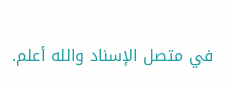في متصل الإسناد والله أعلم.